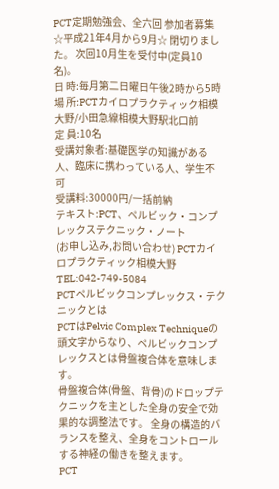PCT定期勉強会、全六回 参加者募集
☆平成21年4月から9月☆ 閉切りました。 次回10月生を受付中(定員10名)。
日 時:毎月第二日曜日午後2時から5時
場 所:PCTカイロプラクティック相模大野/小田急線相模大野駅北口前
定 員:10名
受講対象者:基礎医学の知識がある人、臨床に携わっている人、学生不可
受講料:30000円/一括前納
テキスト:PCT、ペルビック・コンプレックステクニック・ノート
(お申し込み,お問い合わせ) PCTカイロプラクティック相模大野
TEL:042-749-5084
PCTペルビックコンプレックス・テクニックとは
PCTはPelvic Complex Techniqueの頭文字からなり、ペルビックコンプレックスとは骨盤複合体を意味します。
骨盤複合体(骨盤、背骨)のドロップテクニックを主とした全身の安全で効果的な調整法です。 全身の構造的バランスを整え、全身をコントロールする神経の働きを整えます。
PCT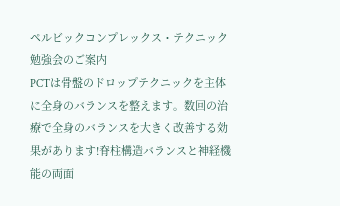ペルビックコンプレックス・テクニック勉強会のご案内
PCTは骨盤のドロップテクニックを主体に全身のバランスを整えます。数回の治療で全身のバランスを大きく改善する効果があります!脊柱構造バランスと神経機能の両面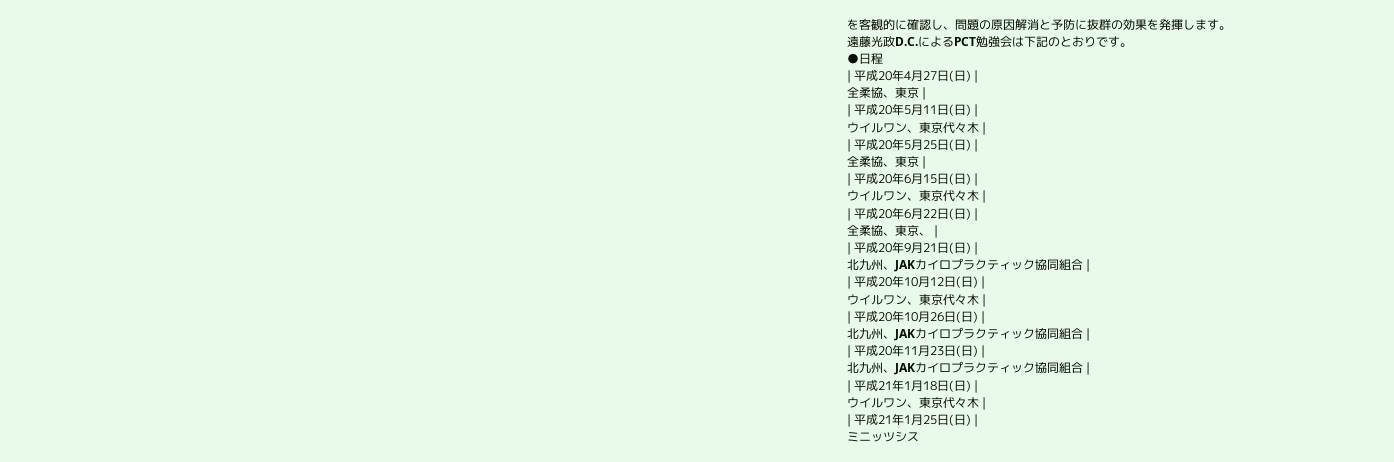を客観的に確認し、問題の原因解消と予防に抜群の効果を発揮します。
遠藤光政D.C.によるPCT勉強会は下記のとおりです。
●日程
| 平成20年4月27日(日) |
全柔協、東京 |
| 平成20年5月11日(日) |
ウイルワン、東京代々木 |
| 平成20年5月25日(日) |
全柔協、東京 |
| 平成20年6月15日(日) |
ウイルワン、東京代々木 |
| 平成20年6月22日(日) |
全柔協、東京、 |
| 平成20年9月21日(日) |
北九州、JAKカイロプラクティック協同組合 |
| 平成20年10月12日(日) |
ウイルワン、東京代々木 |
| 平成20年10月26日(日) |
北九州、JAKカイロプラクティック協同組合 |
| 平成20年11月23日(日) |
北九州、JAKカイロプラクティック協同組合 |
| 平成21年1月18日(日) |
ウイルワン、東京代々木 |
| 平成21年1月25日(日) |
ミニッツシス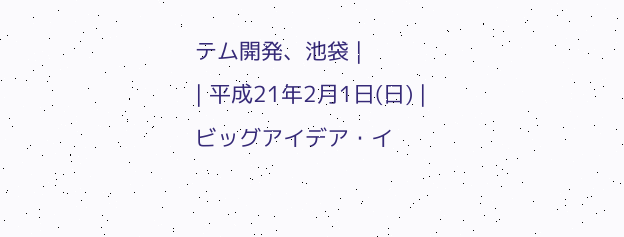テム開発、池袋 |
| 平成21年2月1日(日) |
ビッグアイデア・イ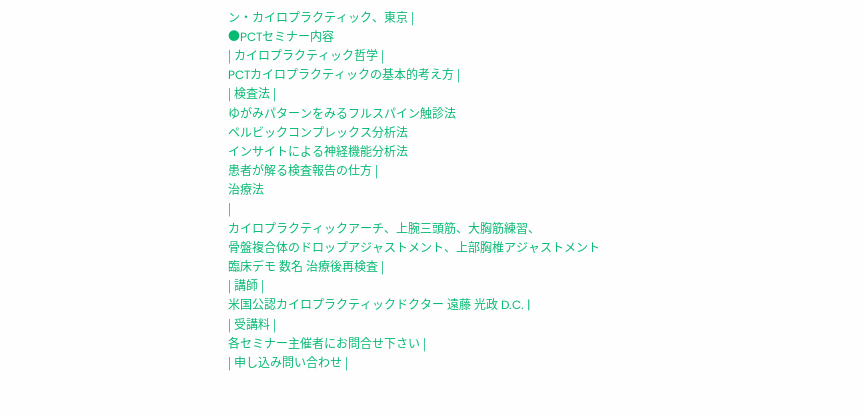ン・カイロプラクティック、東京 |
●PCTセミナー内容
| カイロプラクティック哲学 |
PCTカイロプラクティックの基本的考え方 |
| 検査法 |
ゆがみパターンをみるフルスパイン触診法
ペルビックコンプレックス分析法
インサイトによる神経機能分析法
患者が解る検査報告の仕方 |
治療法
|
カイロプラクティックアーチ、上腕三頭筋、大胸筋練習、
骨盤複合体のドロップアジャストメント、上部胸椎アジャストメント
臨床デモ 数名 治療後再検査 |
| 講師 |
米国公認カイロプラクティックドクター 遠藤 光政 D.C. |
| 受講料 |
各セミナー主催者にお問合せ下さい |
| 申し込み問い合わせ |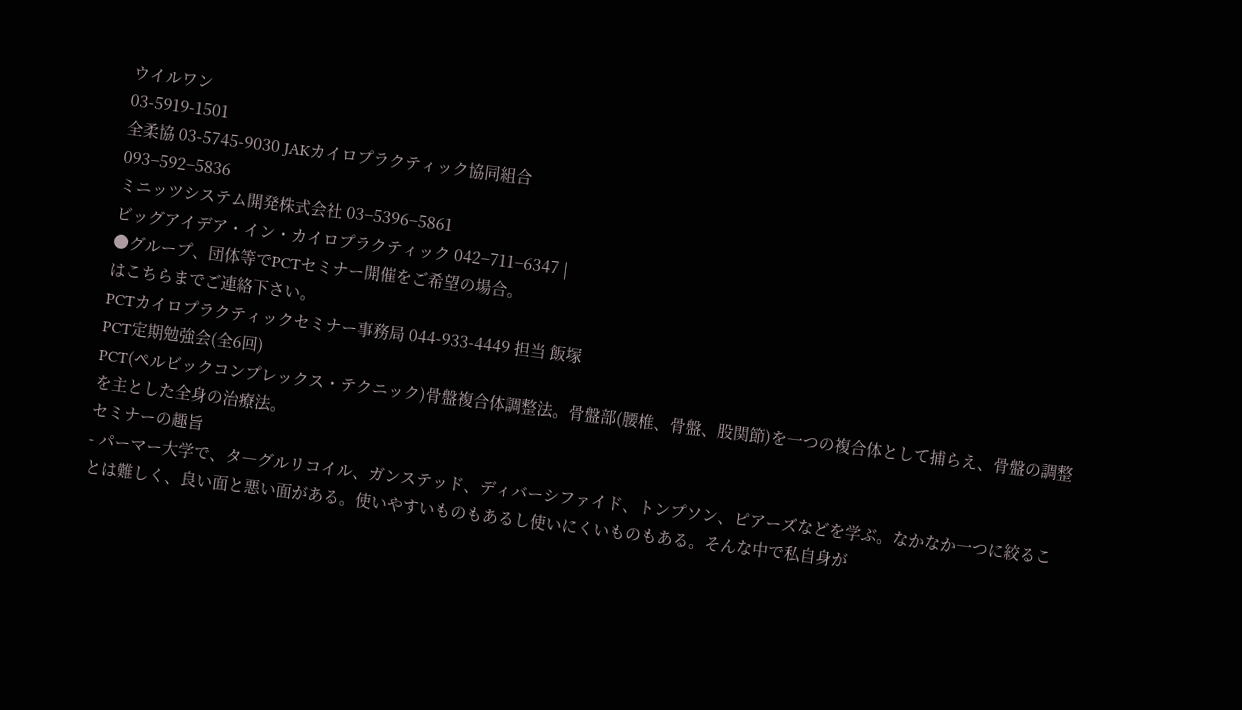ウイルワン
03-5919-1501
全柔協 03-5745-9030 JAKカイロプラクティック協同組合
093−592−5836
ミニッツシステム開発株式会社 03−5396−5861
ビッグアイデア・イン・カイロプラクティック 042−711−6347 |
●グループ、団体等でPCTセミナー開催をご希望の場合。
はこちらまでご連絡下さい。
PCTカイロプラクティックセミナー事務局 044-933-4449 担当 飯塚
PCT定期勉強会(全6回)
PCT(ペルビックコンプレックス・テクニック)骨盤複合体調整法。骨盤部(腰椎、骨盤、股関節)を一つの複合体として捕らえ、骨盤の調整を主とした全身の治療法。
セミナーの趣旨
- パーマー大学で、タ―グルリコイル、ガンステッド、ディバーシファイド、トンプソン、ピアーズなどを学ぶ。なかなか一つに絞ることは難しく、良い面と悪い面がある。使いやすいものもあるし使いにくいものもある。そんな中で私自身が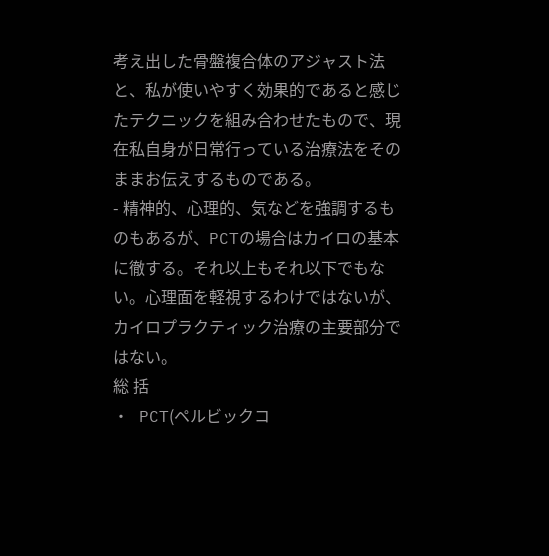考え出した骨盤複合体のアジャスト法と、私が使いやすく効果的であると感じたテクニックを組み合わせたもので、現在私自身が日常行っている治療法をそのままお伝えするものである。
- 精神的、心理的、気などを強調するものもあるが、PCTの場合はカイロの基本に徹する。それ以上もそれ以下でもない。心理面を軽視するわけではないが、カイロプラクティック治療の主要部分ではない。
総 括
・ PCT(ペルビックコ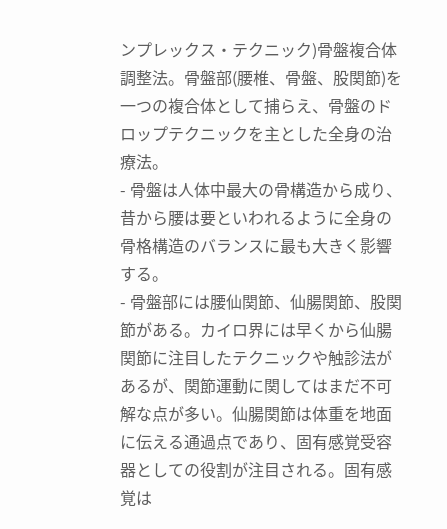ンプレックス・テクニック)骨盤複合体調整法。骨盤部(腰椎、骨盤、股関節)を一つの複合体として捕らえ、骨盤のドロップテクニックを主とした全身の治療法。
- 骨盤は人体中最大の骨構造から成り、昔から腰は要といわれるように全身の骨格構造のバランスに最も大きく影響する。
- 骨盤部には腰仙関節、仙腸関節、股関節がある。カイロ界には早くから仙腸関節に注目したテクニックや触診法があるが、関節運動に関してはまだ不可解な点が多い。仙腸関節は体重を地面に伝える通過点であり、固有感覚受容器としての役割が注目される。固有感覚は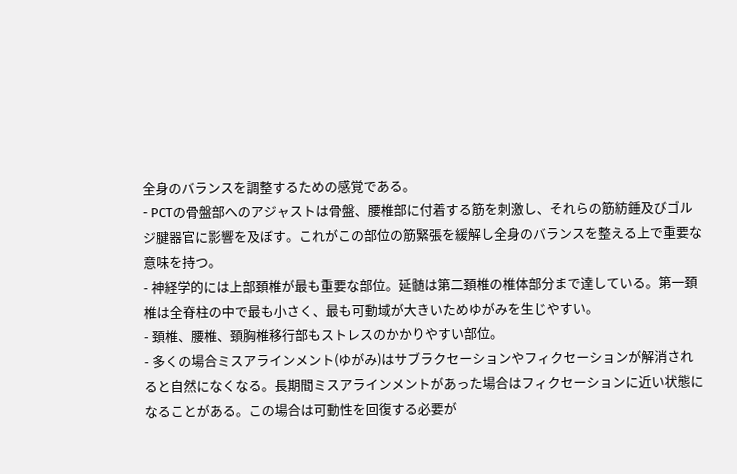全身のバランスを調整するための感覚である。
- PCTの骨盤部へのアジャストは骨盤、腰椎部に付着する筋を刺激し、それらの筋紡錘及びゴルジ腱器官に影響を及ぼす。これがこの部位の筋緊張を緩解し全身のバランスを整える上で重要な意味を持つ。
- 神経学的には上部頚椎が最も重要な部位。延髄は第二頚椎の椎体部分まで達している。第一頚椎は全脊柱の中で最も小さく、最も可動域が大きいためゆがみを生じやすい。
- 頚椎、腰椎、頚胸椎移行部もストレスのかかりやすい部位。
- 多くの場合ミスアラインメント(ゆがみ)はサブラクセーションやフィクセーションが解消されると自然になくなる。長期間ミスアラインメントがあった場合はフィクセーションに近い状態になることがある。この場合は可動性を回復する必要が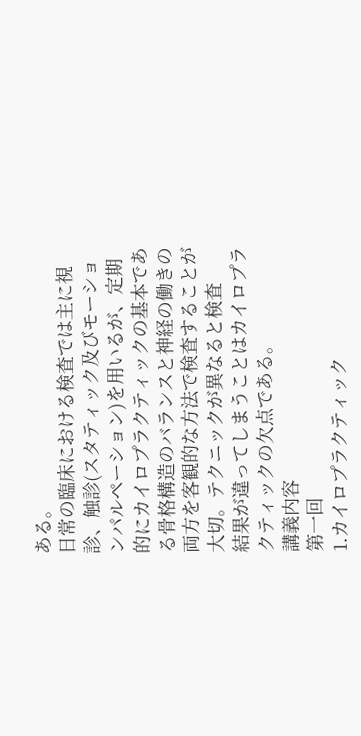ある。
日常の臨床における検査では主に視診、触診(スタティック及びモーションパルペーション)を用いるが、定期的にカイロプラクティックの基本である骨格構造のバランスと神経の働きの両方を客観的な方法で検査することが大切。テクニックが異なると検査
結果が違ってしまうことはカイロプラクティックの欠点である。
講義内容
第一回
1.カイロプラクティック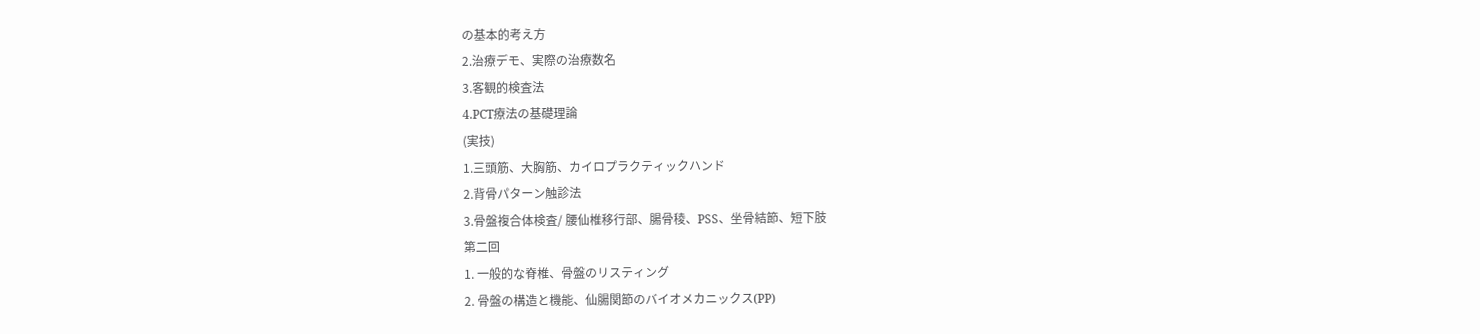の基本的考え方
2.治療デモ、実際の治療数名
3.客観的検査法
4.PCT療法の基礎理論
(実技)
1.三頭筋、大胸筋、カイロプラクティックハンド
2.背骨パターン触診法
3.骨盤複合体検査/ 腰仙椎移行部、腸骨稜、PSS、坐骨結節、短下肢
第二回
1. 一般的な脊椎、骨盤のリスティング
2. 骨盤の構造と機能、仙腸関節のバイオメカニックス(PP)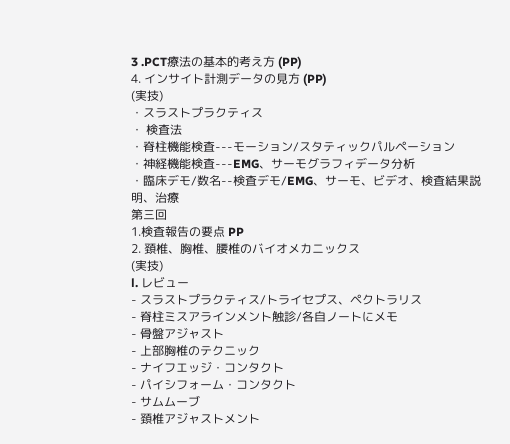3 .PCT療法の基本的考え方 (PP)
4. インサイト計測データの見方 (PP)
(実技)
・スラストプラクティス
・ 検査法
・脊柱機能検査---モーション/スタティックパルペーション
・神経機能検査---EMG、サーモグラフィデータ分析
・臨床デモ/数名--検査デモ/EMG、サーモ、ビデオ、検査結果説明、治療
第三回
1.検査報告の要点 PP
2. 頚椎、胸椎、腰椎のバイオメカニックス
(実技)
l. レビュー
- スラストプラクティス/トライセプス、ペクトラリス
- 脊柱ミスアラインメント触診/各自ノートにメモ
- 骨盤アジャスト
- 上部胸椎のテクニック
- ナイフエッジ・コンタクト
- パイシフォーム・コンタクト
- サムムーブ
- 頚椎アジャストメント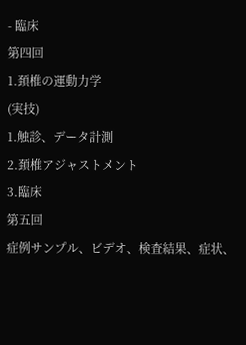- 臨床
第四回
1.頚椎の運動力学
(実技)
1.触診、データ計測
2.頚椎アジャストメント
3.臨床
第五回
症例サンプル、ビデオ、検査結果、症状、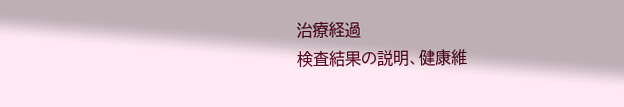治療経過
検査結果の説明、健康維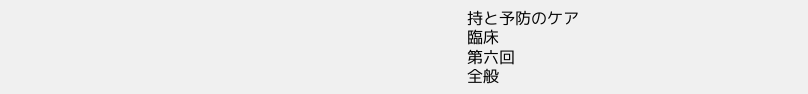持と予防のケア
臨床
第六回
全般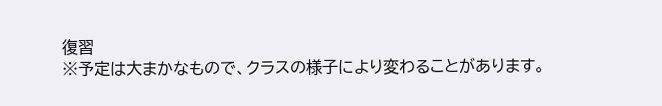復習
※予定は大まかなもので、クラスの様子により変わることがあります。